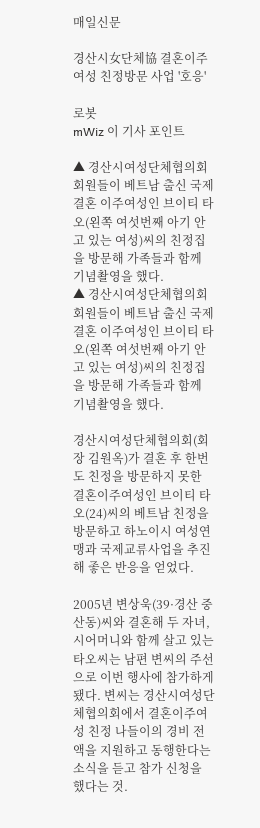매일신문

경산시女단체協 결혼이주여성 친정방문 사업 '호응'

로봇
mWiz 이 기사 포인트

▲ 경산시여성단체협의회 회원들이 베트남 출신 국제결혼 이주여성인 브이티 타오(왼쪽 여섯번째 아기 안고 있는 여성)씨의 친정집을 방문해 가족들과 함께 기념촬영을 했다.
▲ 경산시여성단체협의회 회원들이 베트남 출신 국제결혼 이주여성인 브이티 타오(왼쪽 여섯번째 아기 안고 있는 여성)씨의 친정집을 방문해 가족들과 함께 기념촬영을 했다.

경산시여성단체협의회(회장 김원옥)가 결혼 후 한번도 친정을 방문하지 못한 결혼이주여성인 브이티 타오(24)씨의 베트남 친정을 방문하고 하노이시 여성연맹과 국제교류사업을 추진해 좋은 반응을 얻었다.

2005년 변상욱(39·경산 중산동)씨와 결혼해 두 자녀, 시어머니와 함께 살고 있는 타오씨는 남편 변씨의 주선으로 이번 행사에 참가하게 됐다. 변씨는 경산시여성단체협의회에서 결혼이주여성 친정 나들이의 경비 전액을 지원하고 동행한다는 소식을 듣고 참가 신청을 했다는 것.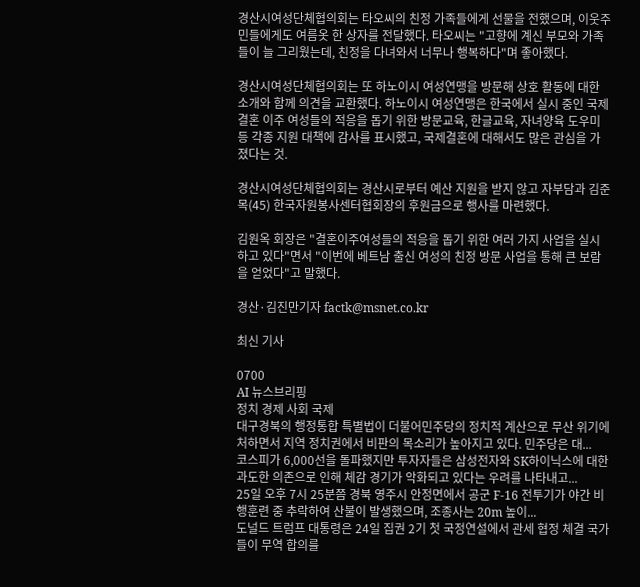경산시여성단체협의회는 타오씨의 친정 가족들에게 선물을 전했으며, 이웃주민들에게도 여름옷 한 상자를 전달했다. 타오씨는 "고향에 계신 부모와 가족들이 늘 그리웠는데, 친정을 다녀와서 너무나 행복하다"며 좋아했다.

경산시여성단체협의회는 또 하노이시 여성연맹을 방문해 상호 활동에 대한 소개와 함께 의견을 교환했다. 하노이시 여성연맹은 한국에서 실시 중인 국제결혼 이주 여성들의 적응을 돕기 위한 방문교육, 한글교육, 자녀양육 도우미 등 각종 지원 대책에 감사를 표시했고, 국제결혼에 대해서도 많은 관심을 가졌다는 것.

경산시여성단체협의회는 경산시로부터 예산 지원을 받지 않고 자부담과 김준목(45) 한국자원봉사센터협회장의 후원금으로 행사를 마련했다.

김원옥 회장은 "결혼이주여성들의 적응을 돕기 위한 여러 가지 사업을 실시하고 있다"면서 "이번에 베트남 출신 여성의 친정 방문 사업을 통해 큰 보람을 얻었다"고 말했다.

경산·김진만기자 factk@msnet.co.kr

최신 기사

0700
AI 뉴스브리핑
정치 경제 사회 국제
대구경북의 행정통합 특별법이 더불어민주당의 정치적 계산으로 무산 위기에 처하면서 지역 정치권에서 비판의 목소리가 높아지고 있다. 민주당은 대...
코스피가 6,000선을 돌파했지만 투자자들은 삼성전자와 SK하이닉스에 대한 과도한 의존으로 인해 체감 경기가 악화되고 있다는 우려를 나타내고...
25일 오후 7시 25분쯤 경북 영주시 안정면에서 공군 F-16 전투기가 야간 비행훈련 중 추락하여 산불이 발생했으며, 조종사는 20m 높이...
도널드 트럼프 대통령은 24일 집권 2기 첫 국정연설에서 관세 협정 체결 국가들이 무역 합의를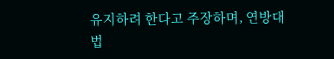유지하려 한다고 주장하며, 연방대법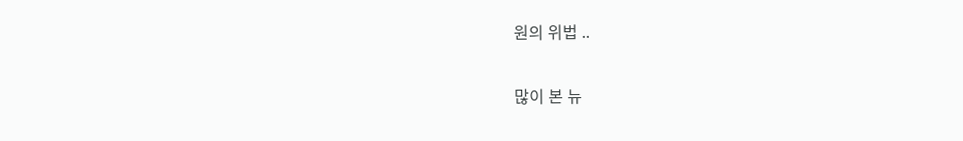원의 위법 ..

많이 본 뉴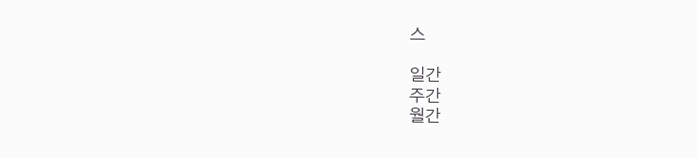스

일간
주간
월간